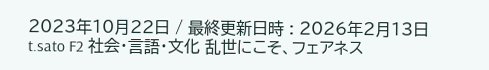2023年10月22日 / 最終更新日時 : 2026年2月13日 t.sato F2 社会・言語・文化 乱世にこそ、フェアネス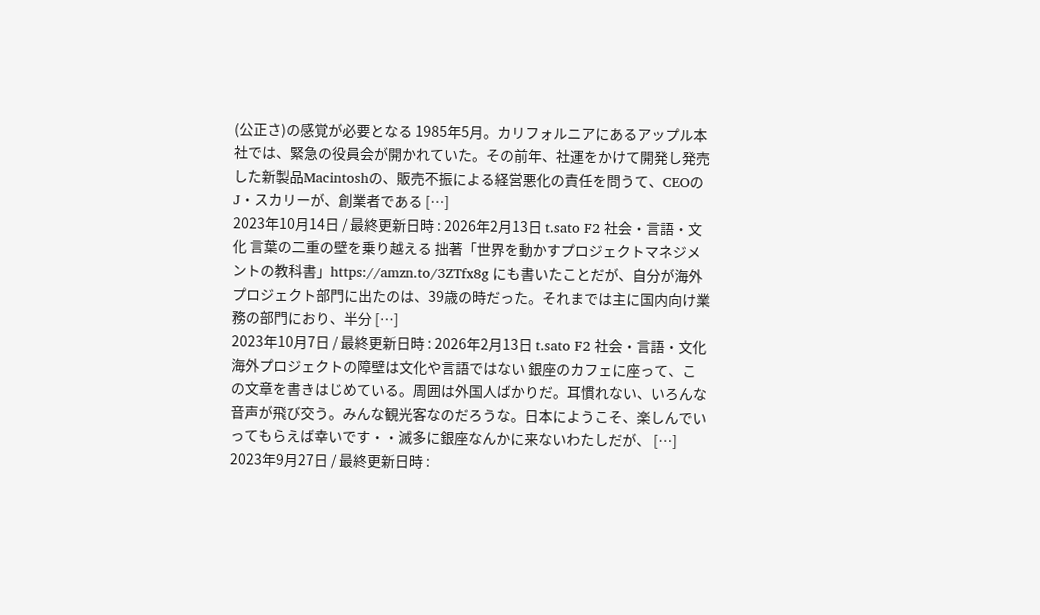(公正さ)の感覚が必要となる 1985年5月。カリフォルニアにあるアップル本社では、緊急の役員会が開かれていた。その前年、社運をかけて開発し発売した新製品Macintoshの、販売不振による経営悪化の責任を問うて、CEOのJ・スカリーが、創業者である […]
2023年10月14日 / 最終更新日時 : 2026年2月13日 t.sato F2 社会・言語・文化 言葉の二重の壁を乗り越える 拙著「世界を動かすプロジェクトマネジメントの教科書」https://amzn.to/3ZTfx8g にも書いたことだが、自分が海外プロジェクト部門に出たのは、39歳の時だった。それまでは主に国内向け業務の部門におり、半分 […]
2023年10月7日 / 最終更新日時 : 2026年2月13日 t.sato F2 社会・言語・文化 海外プロジェクトの障壁は文化や言語ではない 銀座のカフェに座って、この文章を書きはじめている。周囲は外国人ばかりだ。耳慣れない、いろんな音声が飛び交う。みんな観光客なのだろうな。日本にようこそ、楽しんでいってもらえば幸いです・・滅多に銀座なんかに来ないわたしだが、 […]
2023年9月27日 / 最終更新日時 :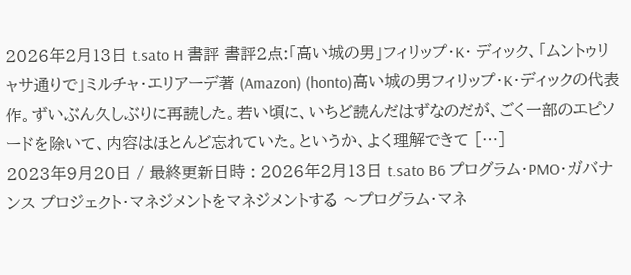2026年2月13日 t.sato H 書評 書評2点:「高い城の男」フィリップ・K・ ディック、「ムントゥリャサ通りで」ミルチャ・エリアーデ著 (Amazon) (honto)高い城の男フィリップ・K・ディックの代表作。ずいぶん久しぶりに再読した。若い頃に、いちど読んだはずなのだが、ごく一部のエピソードを除いて、内容はほとんど忘れていた。というか、よく理解できて […]
2023年9月20日 / 最終更新日時 : 2026年2月13日 t.sato B6 プログラム・PMO・ガバナンス プロジェクト・マネジメントをマネジメントする 〜プログラム・マネ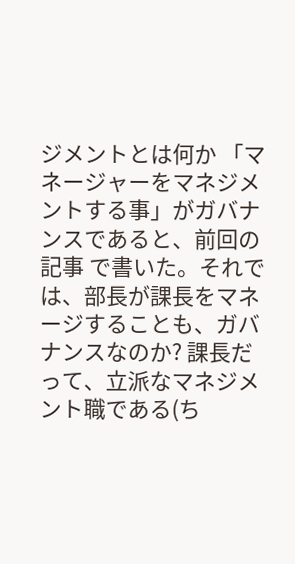ジメントとは何か 「マネージャーをマネジメントする事」がガバナンスであると、前回の記事 で書いた。それでは、部長が課長をマネージすることも、ガバナンスなのか? 課長だって、立派なマネジメント職である(ち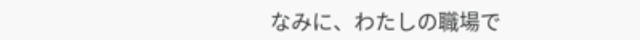なみに、わたしの職場で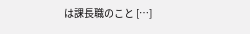は課長職のこと […]